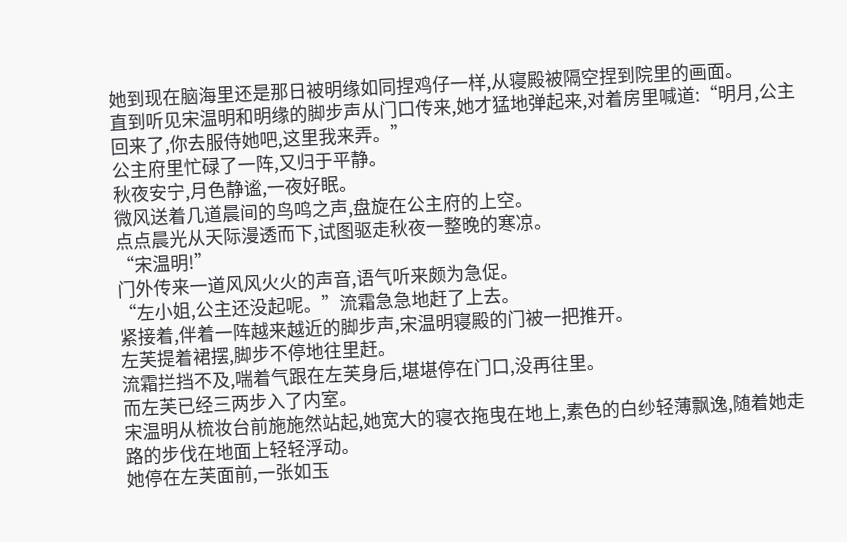她到现在脑海里还是那日被明缘如同捏鸡仔一样,从寝殿被隔空捏到院里的画面。
直到听见宋温明和明缘的脚步声从门口传来,她才猛地弹起来,对着房里喊道:“明月,公主回来了,你去服侍她吧,这里我来弄。”
公主府里忙碌了一阵,又归于平静。
秋夜安宁,月色静谧,一夜好眠。
微风送着几道晨间的鸟鸣之声,盘旋在公主府的上空。
点点晨光从天际漫透而下,试图驱走秋夜一整晚的寒凉。
“宋温明!”
门外传来一道风风火火的声音,语气听来颇为急促。
“左小姐,公主还没起呢。”流霜急急地赶了上去。
紧接着,伴着一阵越来越近的脚步声,宋温明寝殿的门被一把推开。
左芙提着裙摆,脚步不停地往里赶。
流霜拦挡不及,喘着气跟在左芙身后,堪堪停在门口,没再往里。
而左芙已经三两步入了内室。
宋温明从梳妆台前施施然站起,她宽大的寝衣拖曳在地上,素色的白纱轻薄飘逸,随着她走路的步伐在地面上轻轻浮动。
她停在左芙面前,一张如玉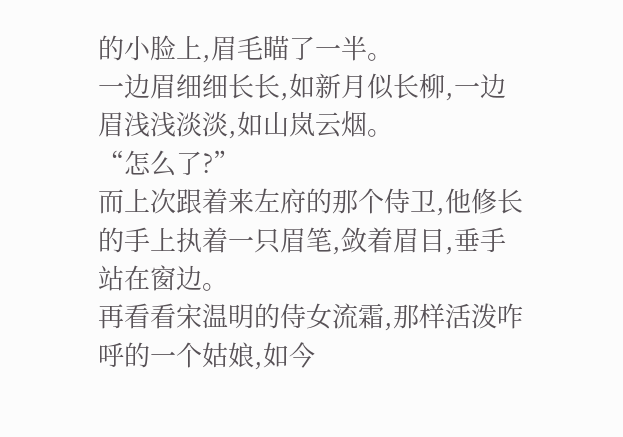的小脸上,眉毛瞄了一半。
一边眉细细长长,如新月似长柳,一边眉浅浅淡淡,如山岚云烟。
“怎么了?”
而上次跟着来左府的那个侍卫,他修长的手上执着一只眉笔,敛着眉目,垂手站在窗边。
再看看宋温明的侍女流霜,那样活泼咋呼的一个姑娘,如今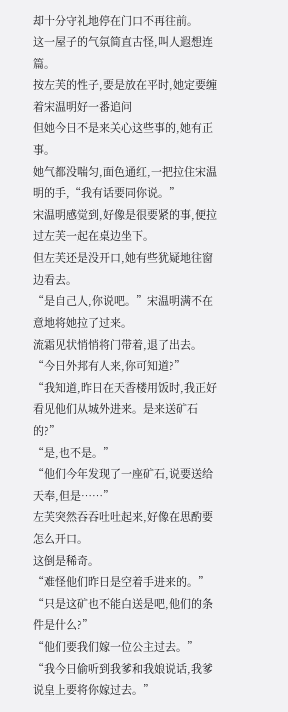却十分守礼地停在门口不再往前。
这一屋子的气氛简直古怪,叫人遐想连篇。
按左芙的性子,要是放在平时,她定要缠着宋温明好一番追问
但她今日不是来关心这些事的,她有正事。
她气都没喘匀,面色通红,一把拉住宋温明的手,“我有话要同你说。”
宋温明感觉到,好像是很要紧的事,便拉过左芙一起在桌边坐下。
但左芙还是没开口,她有些犹疑地往窗边看去。
“是自己人,你说吧。”宋温明满不在意地将她拉了过来。
流霜见状悄悄将门带着,退了出去。
“今日外邦有人来,你可知道?”
“我知道,昨日在天香楼用饭时,我正好看见他们从城外进来。是来送矿石的?”
“是,也不是。”
“他们今年发现了一座矿石,说要送给天奉,但是……”
左芙突然吞吞吐吐起来,好像在思酌要怎么开口。
这倒是稀奇。
“难怪他们昨日是空着手进来的。”
“只是这矿也不能白送是吧,他们的条件是什么?”
“他们要我们嫁一位公主过去。”
“我今日偷听到我爹和我娘说话,我爹说皇上要将你嫁过去。”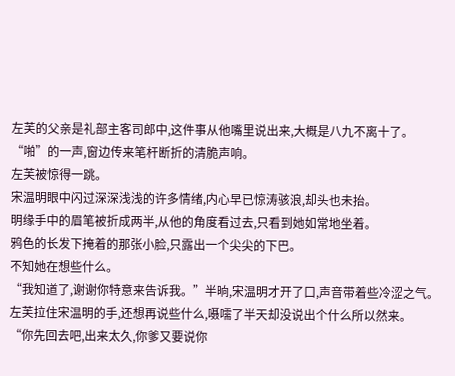左芙的父亲是礼部主客司郎中,这件事从他嘴里说出来,大概是八九不离十了。
“啪”的一声,窗边传来笔杆断折的清脆声响。
左芙被惊得一跳。
宋温明眼中闪过深深浅浅的许多情绪,内心早已惊涛骇浪,却头也未抬。
明缘手中的眉笔被折成两半,从他的角度看过去,只看到她如常地坐着。
鸦色的长发下掩着的那张小脸,只露出一个尖尖的下巴。
不知她在想些什么。
“我知道了,谢谢你特意来告诉我。”半晌,宋温明才开了口,声音带着些冷涩之气。
左芙拉住宋温明的手,还想再说些什么,嗫嚅了半天却没说出个什么所以然来。
“你先回去吧,出来太久,你爹又要说你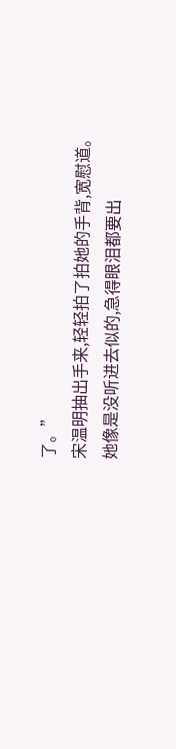了。”
宋温明抽出手来,轻轻拍了拍她的手背,宽慰道。
她像是没听进去似的,急得眼泪都要出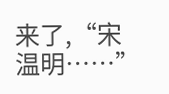来了,“宋温明……”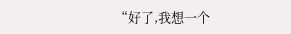“好了,我想一个